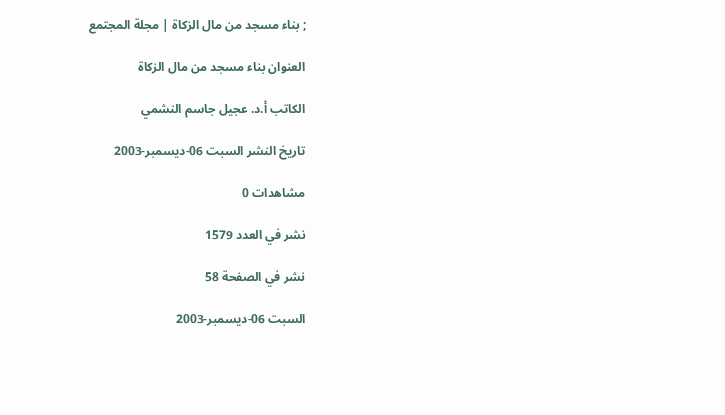; بناء مسجد من مال الزكاة | مجلة المجتمع

العنوان بناء مسجد من مال الزكاة

الكاتب أ.د. عجيل جاسم النشمي

تاريخ النشر السبت 06-ديسمبر-2003

مشاهدات 0

نشر في العدد 1579

نشر في الصفحة 58

السبت 06-ديسمبر-2003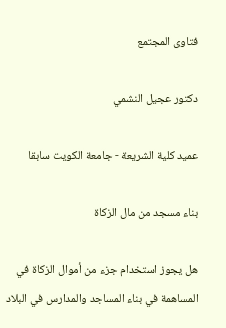فتاوى المجتمع

دكتور عجيل النشمي

عميد كلية الشريعة - جامعة الكويت سابقا

بناء مسجد من مال الزكاة

هل يجوز استخدام جزء من أموال الزكاة في المساهمة في بناء المساجد والمدارس في البلاد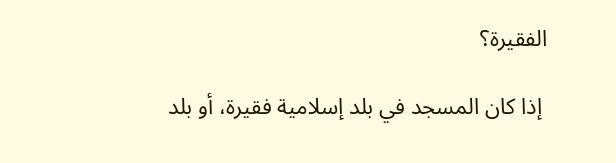الفقيرة؟

 إذا كان المسجد في بلد إسلامية فقيرة، أو بلد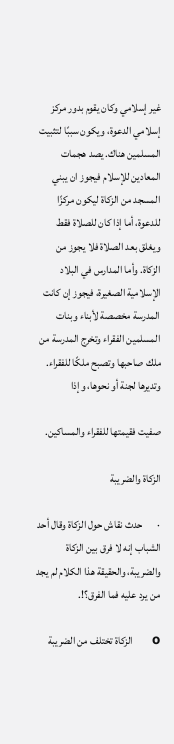غير إسلامي وكان يقوم بدور مركز إسلامي الدعوة، ويكون سببًا لتثبيت المسلمين هناك. يصد هجمات المعادين للإسلام فيجوز ان يبني المسجد من الزكاة ليكون مركزًا للدعوة، أما إذا كان للصلاة فقط ويغلق بعد الصلاة فلا يجوز من الزكاة. وأما المدارس في البلاد الإسلامية الصغيرة، فيجوز إن كانت المدرسة مخصصة لأبناء وبنات المسلمين الفقراء وتخرج المدرسة من ملك صاحبها وتصبح ملكًا للفقراء. وتديرها لجنة أو نحوها، وإذا

صفيت فقيمتها للفقراء والمساكين.

الزكاة والضريبة

·       حدث نقاش حول الزكاة وقال أحد الشباب إنه لا فرق بين الزكاة والضريبة، والحقيقة هذا الكلام لم يجد من يرد عليه فما الفرق؟!.

o     الزكاة تختلف من الضريبة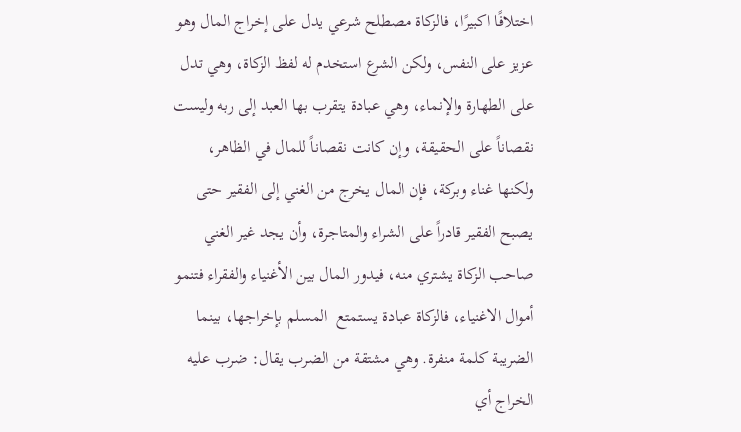اختلافًا اكبيرًا، فالزكاة مصطلح شرعي يدل على إخراج المال وهو عزيز على النفس، ولكن الشرع استخدم له لفظ الزكاة، وهي تدل على الطهارة والإنماء، وهي عبادة يتقرب بها العبد إلى ربه وليست نقصاناً على الحقيقة، وإن كانت نقصاناً للمال في الظاهر، ولكنها غناء وبركة، فإن المال يخرج من الغني إلى الفقير حتى يصبح الفقير قادراً على الشراء والمتاجرة، وأن يجد غير الغني صاحب الزكاة يشتري منه، فيدور المال بين الأغنياء والفقراء فتنمو أموال الاغنياء، فالزكاة عبادة يستمتع  المسلم بإخراجها، بينما الضريبة كلمة منفرة. وهي مشتقة من الضرب يقال: ضرب عليه الخراج أي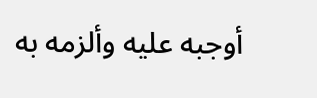أوجبه عليه وألزمه به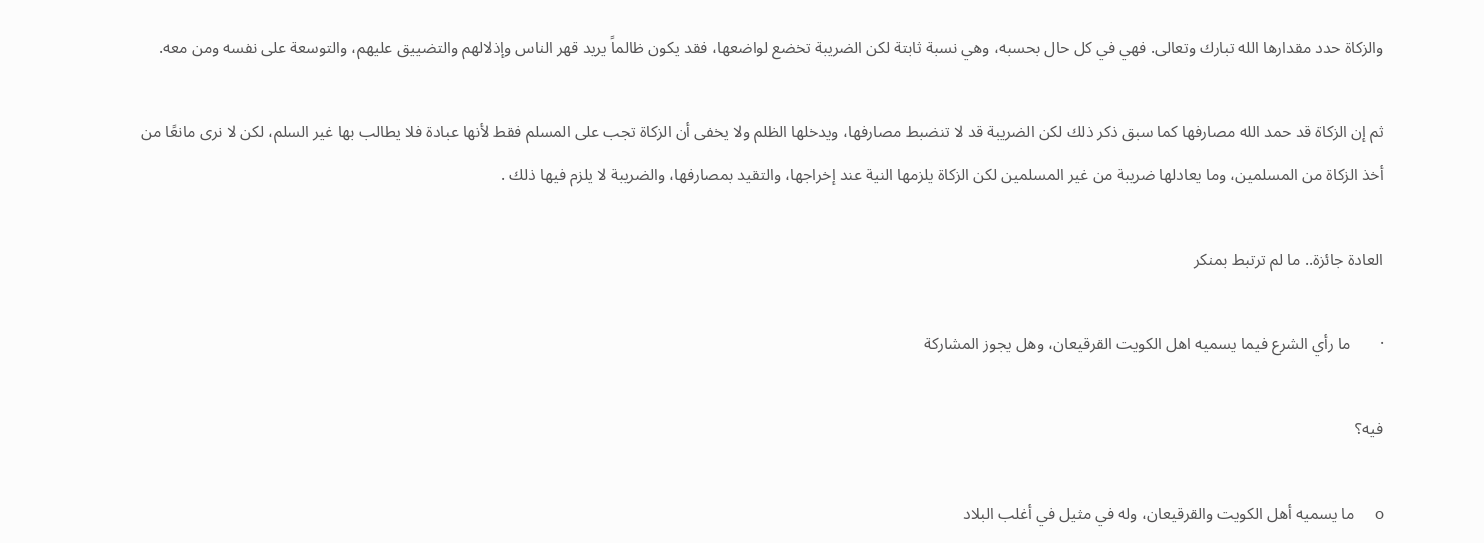والزكاة حدد مقدارها الله تبارك وتعالى. فهي في كل حال بحسبه، وهي نسبة ثابتة لكن الضريبة تخضع لواضعها، فقد يكون ظالماً يريد قهر الناس وإذلالهم والتضييق عليهم، والتوسعة على نفسه ومن معه.

ثم إن الزكاة قد حمد الله مصارفها كما سبق ذكر ذلك لكن الضريبة قد لا تنضبط مصارفها، ويدخلها الظلم ولا يخفى أن الزكاة تجب على المسلم فقط لأنها عبادة فلا يطالب بها غير السلم، لكن لا نرى مانعًا من أخذ الزكاة من المسلمين، وما يعادلها ضريبة من غير المسلمين لكن الزكاة يلزمها النية عند إخراجها، والتقيد بمصارفها، والضريبة لا يلزم فيها ذلك .

العادة جائزة.. ما لم ترتبط بمنكر

·       ما رأي الشرع فيما يسميه اهل الكويت القرقيعان، وهل يجوز المشاركة

فيه؟

o     ما يسميه أهل الكويت والقرقيعان، وله في مثيل في أغلب البلاد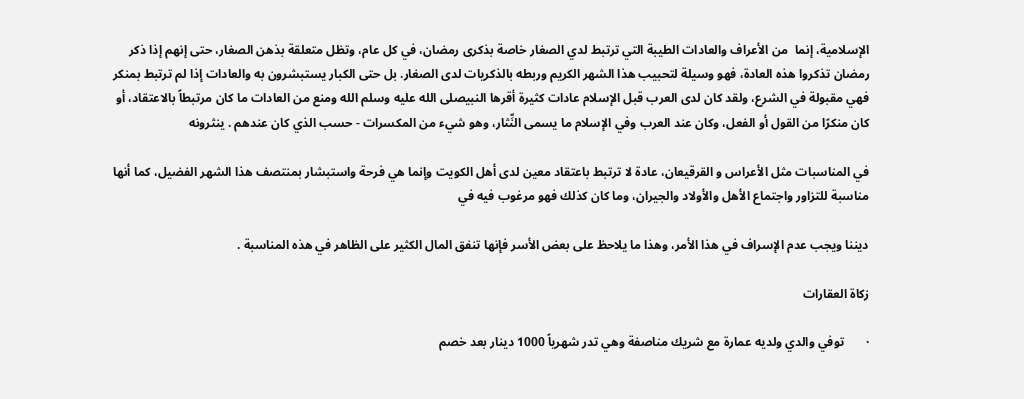الإسلامية، إنما  من الأعراف والعادات الطيبة التي ترتبط لدي الصغار خاصة بذكرى رمضان، في كل عام، وتظل متعلقة بذهن الصغار، حتى إنهم إذا ذكر رمضان تذكروا هذه العادة، فهو وسيلة لتحبيب هذا الشهر الكريم وربطه بالذكريات لدى الصغار. بل حتى الكبار يستبشرون به والعادات إذا لم ترتبط بمنكر فهي مقبولة في الشرع، ولقد كان لدى العرب قبل الإسلام عادات كثيرة أقرها النبيصلى الله عليه وسلم الله ومنع من العادات ما كان مرتبطاً بالاعتقاد، أو كان منكرًا من القول أو الفعل، وكان عند العرب وفي الإسلام ما يسمى النِّثار، وهو شيء من المكسرات - حسب الذي كان عندهم . ينثرونه

في المناسبات مثل الأعراس و القرقيعان، عادة لا ترتبط باعتقاد معين لدى أهل الكويت وإنما هي فرحة واستبشار بمنتصف هذا الشهر الفضيل، كما أنها مناسبة للتزاور واجتماع الأهل والأولاد والجيران، وما كان كذلك فهو مرغوب فيه في

ديننا ويجب عدم الإسراف في هذا الأمر، وهذا ما يلاحظ على بعض الأسر فإنها تنفق المال الكثير على الظاهر في هذه المناسبة .

زكاة العقارات

·       توفي والدي ولديه عمارة مع شريك مناصفة وهي تدر شهرياً 1000 دينار بعد خصم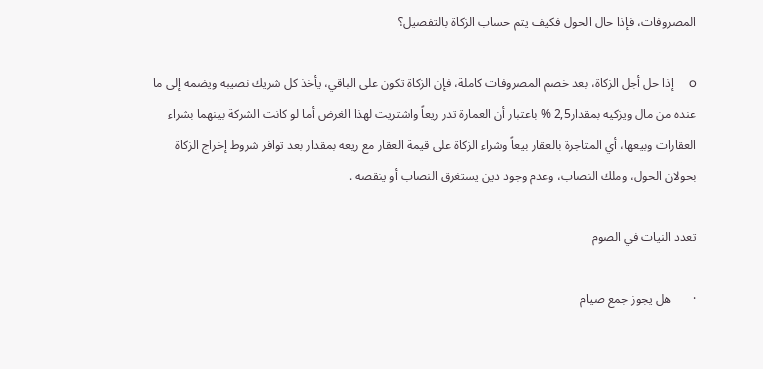المصروفات، فإذا حال الحول فكيف يتم حساب الزكاة بالتفصيل؟

o     إذا حل أجل الزكاة، بعد خصم المصروفات كاملة، فإن الزكاة تكون على الباقي، يأخذ كل شريك نصيبه ويضمه إلى ما عنده من مال ويزكيه بمقدار2,5 % باعتبار أن العمارة تدر ريعاً واشتريت لهذا الغرض أما لو كانت الشركة بينهما بشراء العقارات وبيعها، أي المتاجرة بالعقار بيعاً وشراء الزكاة على قيمة العقار مع ريعه بمقدار بعد توافر شروط إخراج الزكاة بحولان الحول، وملك النصاب، وعدم وجود دين يستغرق النصاب أو ينقصه .

تعدد النيات في الصوم

·       هل يجوز جمع صيام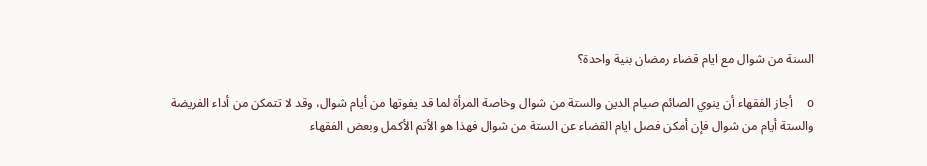السنة من شوال مع ايام قضاء رمضان بنية واحدة؟

o     أجاز الفقهاء أن ينوي الصائم صيام الدين والستة من شوال وخاصة المرأة لما قد يفوتها من أيام شوال، وقد لا تتمكن من أداء الفريضة والستة أيام من شوال فإن أمكن فصل ايام القضاء عن الستة من شوال فهذا هو الأتم الأكمل وبعض الفقهاء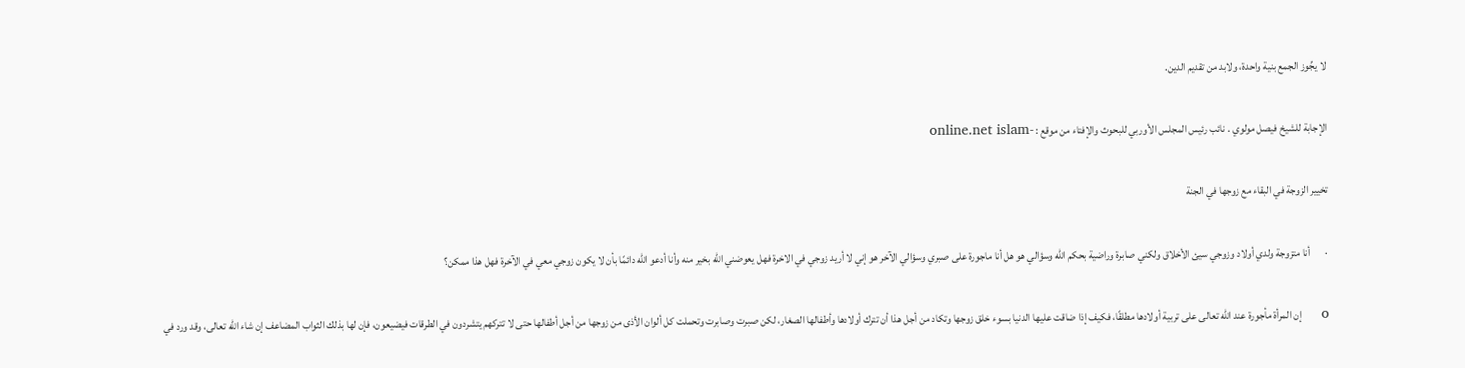لا يجِّوز الجمع بنية واحدة، ولابد من تقديم الدين.

الإجابة للشيخ فيصل مولوي . نائب رئيس المجلس الأوربي للبحوث والإفتاء من موقع : -online.net islam

تخيير الزوجة في البقاء مع زوجها في الجنة

·       أنا متزوجة ولدي أولاد وزوجي سيئ الأخلاق ولكني صابرة وراضية بحكم الله وسؤالي هو هل أنا ماجورة على صبري وسؤالي الآخر هو إني لا أريد زوجي في الاخرة فهل يعوضني الله بخير منه وأنا أدعو الله دائمًا بأن لا يكون زوجي معي في الآخرة فهل هذا ممكن؟

o     إن المرأة مأجورة عند الله تعالى على تربية أولادها مطلقًا، فكيف إذا ضاقت عليها الدنيا بسوء خلق زوجها وتكاد من أجل هذا أن تترك أولادها وأطفالها الصغار، لكن صبرت وصابرت وتحملت كل ألوان الأذى من زوجها من أجل أطفالها حتى لا تتركهم يتشردون في الطرقات فيضيعون، فإن لها بذلك الثواب المضاعف إن شاء الله تعالى، وقد ورد في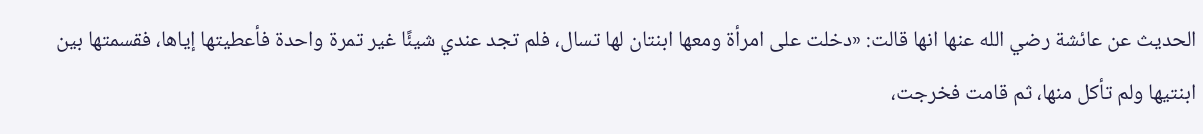الحديث عن عائشة رضي الله عنها انها قالت: «دخلت على امرأة ومعها ابنتان لها تسال، فلم تجد عندي شيئًا غير تمرة واحدة فأعطيتها إياها، فقسمتها بين ابنتيها ولم تأكل منها، ثم قامت فخرجت،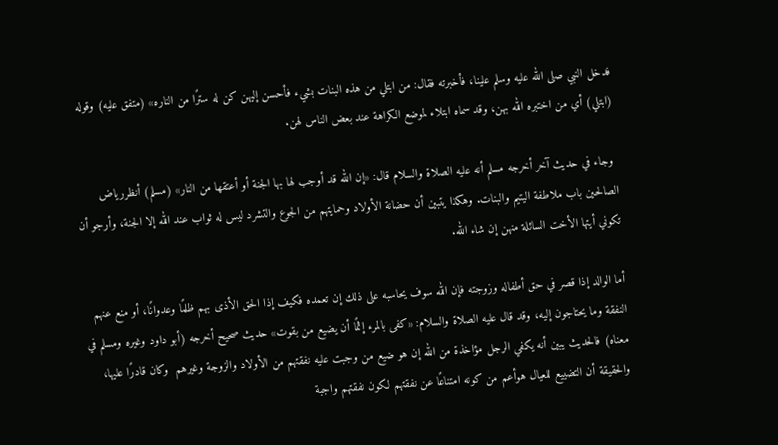فدخل النبي صلى الله عليه وسلم علينا، فأخبرته فقال: من ابتلي من هذه البنات بشيء فأحسن إليهن كن له سترًا من الناره» (متفق عليه) وقوله (ابتلي) أي من اختبره الله بهن، وقد سماه ابتلاء لموضع الكراهة عند بعض الناس لهن.

 وجاء في حديث آخر أخرجه مسلم أنه عليه الصلاة والسلام قال: «إن الله قد أوجب لها بها الجنة أو أعتقها من النار» (مسلم) أنظررياض الصالحين باب ملاطفة اليتيم والبنات. وهكذا يتبين أن حضانة الأولاد وحمايتهم من الجوع والتشرد ليس له ثواب عند الله إلا الجنة، وأرجو أن تكوني أيتها الأخت السائلة منهن إن شاء الله.

أما الوالد إذا قصر في حق أطفاله وزوجته فإن الله سوف يحاسبه على ذلك إن تعمده فكيف إذا الحق الأذى بهم ظلمًا وعدوانًا، أو منع عنهم النفقة وما يحتاجون إليه، وقد قال عليه الصلاة والسلام: «كفى بالمرء إثمًا أن يضيع من بقوت» حديث صحيح أخرجه (أبو داود وغيره ومسلم في معناه) فالحديث يبين أنه يكفي الرجل مؤاخذة من الله إن هو ضيع من وجبت عليه نفقتهم من الأولاد والزوجة وغيرهم  وكان قادرًا عليها، والحقيقة أن التضييع للعيال هوأعم من كونه امتناعًا عن نفقتهم لكون نفقتهم واجبة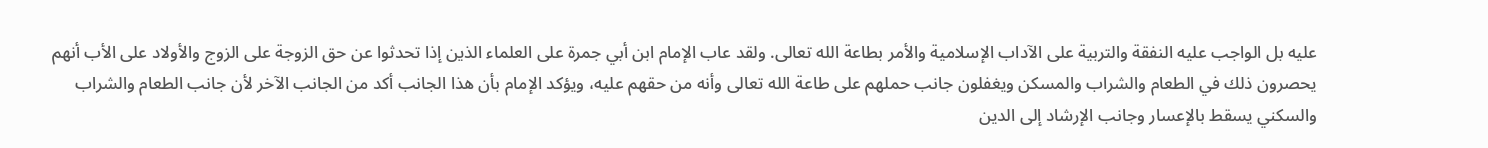عليه بل الواجب عليه النفقة والتربية على الآداب الإسلامية والأمر بطاعة الله تعالى. ولقد عاب الإمام ابن أبي جمرة على العلماء الذين إذا تحدثوا عن حق الزوجة على الزوج والأولاد على الأب أنهم يحصرون ذلك في الطعام والشراب والمسكن ويغفلون جانب حملهم على طاعة الله تعالى وأنه من حقهم عليه، ويؤكد الإمام بأن هذا الجانب أكد من الجانب الآخر لأن جانب الطعام والشراب والسكني يسقط بالإعسار وجانب الإرشاد إلى الدين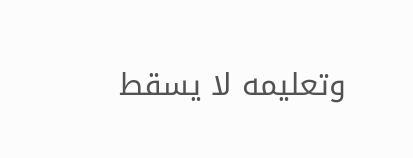وتعليمه لا يسقط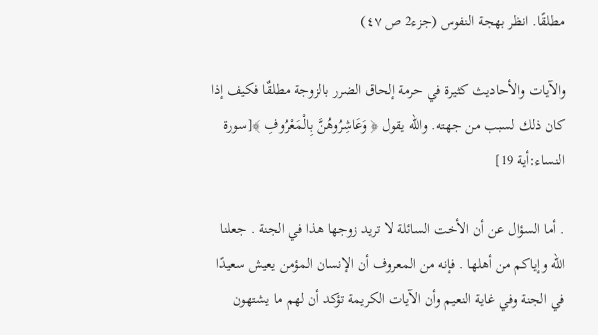مطلقًا. انظر بهجة النفوس (جزء2 ص ٤٧)

والآيات والأحاديث كثيرة في حرمة إلحاق الضرر بالزوجة مطلقٌا فكيف إذا كان ذلك لسبب من جهته. والله يقول ﴿ وَعَاشِرُوهُنَّ بِالْمَعْرُوفِ ﴾[سورة النساء:أية 19]

. أما السؤال عن أن الأخت السائلة لا تريد زوجها هذا في الجنة . جعلنا الله وإياكم من أهلها . فإنه من المعروف أن الإنسان المؤمن يعيش سعيدًا في الجنة وفي غاية النعيم وأن الآيات الكريمة تؤكد أن لهم ما يشتهون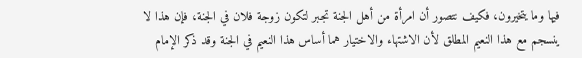فيها وما يتخيرون، فكيف نتصور أن امرأة من أهل الجنة تجبر لتكون زوجة فلان في الجنة، فإن هذا لا ينسجم مع هذا النعيم المطلق لأن الاشتهاء والاختيار هما أساس هذا النعيم في الجنة وقد ذكر الإمام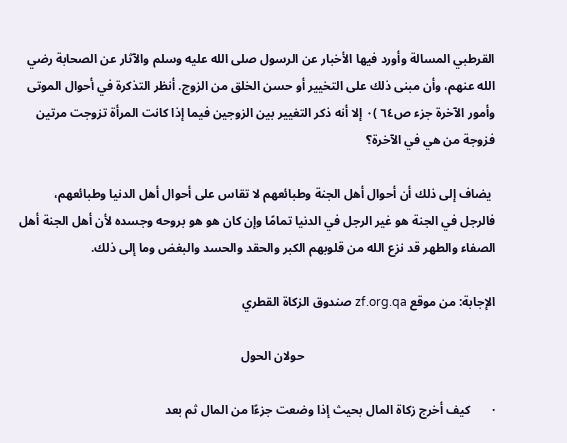القرطبي المسالة وأورد فيها الأخبار عن الرسول صلى الله عليه وسلم والآثار عن الصحابة رضي الله عنهم، وأن مبنى ذلك على التخيير أو حسن الخلق من الزوج. أنظر التذكرة في أحوال الموتى وأمور الآخرة جزء ص٦٤ )٠ إلا أنه ذكر التغيير بين الزوجين فيما إذا كانت المرأة تزوجت مرتين فزوجة من هي في الآخرة؟

 يضاف إلى ذلك أن أحوال أهل الجنة وطبائعهم لا تقاس على أحوال أهل الدنيا وطبائعهم، فالرجل في الجنة هو غير الرجل في الدنيا تمامًا وإن كان هو هو بروحه وجسده لأن أهل الجنة أهل الصفاء والطهر قد نزع الله من قلوبهم الكبر والحقد والحسد والبغض وما إلى ذلك.

الإجابة: من موقع zf.org.qa صندوق الزكاة القطري

                                                             حولان الحول

·       كيف أخرج زكاة المال بحيث إذا وضعت جزءًا من المال ثم بعد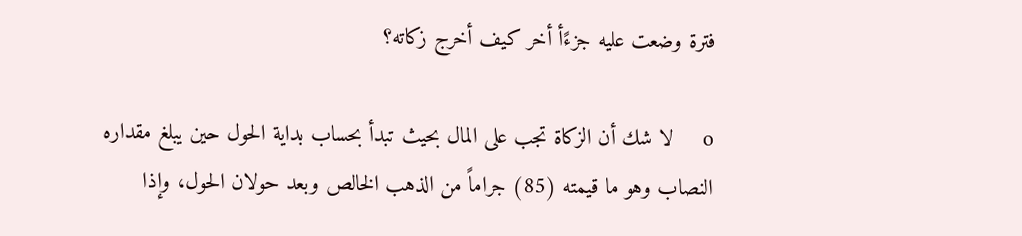فترة وضعت عليه جزءًأ أخر كيف أخرج زكاته؟

o     لا شك أن الزكاة تجب على المال بحيث تبدأ بحساب بداية الحول حين يبلغ مقداره النصاب وهو ما قيمته (85) جراماً من الذهب الخالص وبعد حولان الحول، وإذا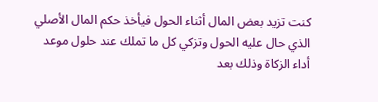كنت تزيد بعض المال أثناء الحول فيأخذ حكم المال الأصلي الذي حال عليه الحول وتزكي كل ما تملك عند حلول موعد أداء الزكاة وذلك بعد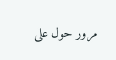مرور حول على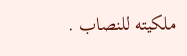ملكيته للنصاب .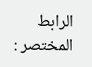الرابط المختصر :